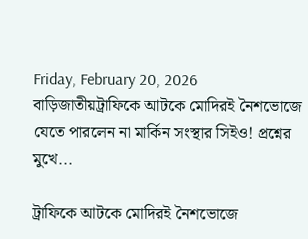Friday, February 20, 2026
বাড়িজাতীয়ট্রাফিকে আটকে মোদিরই নৈশভোজে যেতে পারলেন না মার্কিন সংস্থার সিইও! প্রশ্নের মুখে...

ট্রাফিকে আটকে মোদিরই নৈশভোজে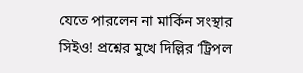যেতে পারলেন না মার্কিন সংস্থার সিইও! প্রশ্নের মুখে দিল্লির ‘ট্রিপল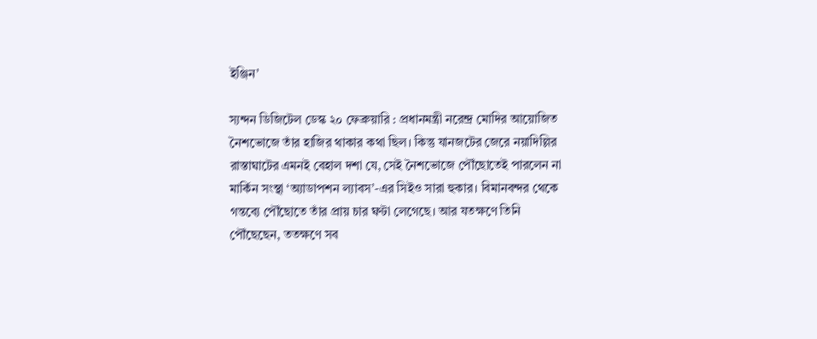ইঞ্জিন’

স্যন্দন ডিজিটেল ডেস্ক ২০ ফেব্রুয়ারি : প্রধানমন্ত্রী নরেন্দ্র মোদির আয়োজিত নৈশভোজে তাঁর হাজির থাকার কথা ছিল। কিন্তু যানজটের জেরে নয়াদিল্লির রাস্তাঘাটের এমনই বেহাল দশা যে, সেই নৈশভোজে পৌঁছোতেই পারলেন না মার্কিন সংস্থা ‘অ্যাডাপশন ল্যাবস’-এর সিইও সারা হুকার। বিমানবন্দর থেকে গন্তব্যে পৌঁছোতে তাঁর প্রায় চার ঘণ্টা লেগেছে। আর যতক্ষণে তিনি পৌঁছেছেন, ততক্ষণে সব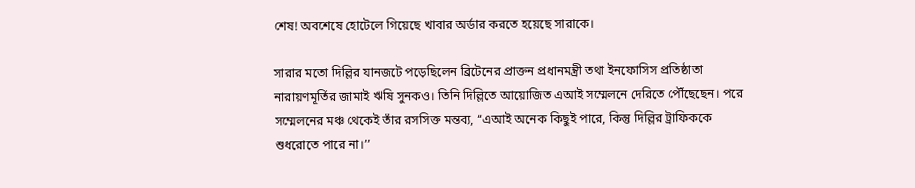শেষ! অবশেষে হোটেলে গিয়েছে খাবার অর্ডার করতে হয়েছে সারাকে।

সারার মতো দিল্লির যানজটে পড়েছিলেন ব্রিটেনের প্রাক্তন প্রধানমন্ত্রী তথা ইনফোসিস প্রতিষ্ঠাতা নারায়ণমূর্তির জামাই ঋষি সুনকও। তিনি দিল্লিতে আয়োজিত এআই সম্মেলনে দেরিতে পৌঁছেছেন। পরে সম্মেলনের মঞ্চ থেকেই তাঁর রসসিক্ত মন্তব্য, ‘‘এআই অনেক কিছুই পারে, কিন্তু দিল্লির ট্রাফিককে শুধরোতে পারে না।’’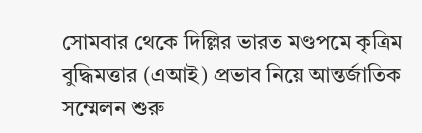সোমবার থেকে দিল্লির ভারত মণ্ডপমে কৃত্রিম বুদ্ধিমত্তার (এআই) প্রভাব নিয়ে আন্তর্জাতিক সম্মেলন শুরু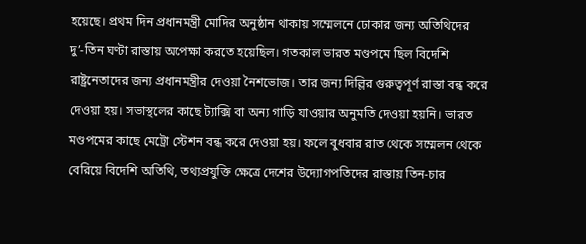হয়েছে। প্রথম দিন প্রধানমন্ত্রী মোদির অনুষ্ঠান থাকায় সম্মেলনে ঢোকার জন্য অতিথিদের দু’-তিন ঘণ্টা রাস্তায় অপেক্ষা করতে হয়েছিল। গতকাল ভারত মণ্ডপমে ছিল বিদেশি রাষ্ট্রনেতাদের জন্য প্রধানমন্ত্রীর দেওয়া নৈশভোজ। তার জন্য দিল্লির গুরুত্বপূর্ণ রাস্তা বন্ধ করে দেওয়া হয়। সভাস্থলের কাছে ট্যাক্সি বা অন্য গাড়ি যাওয়ার অনুমতি দেওয়া হয়নি। ভারত মণ্ডপমের কাছে মেট্রো স্টেশন বন্ধ করে দেওয়া হয়। ফলে বুধবার রাত থেকে সম্মেলন থেকে বেরিয়ে বিদেশি অতিথি, তথ্যপ্রযুক্তি ক্ষেত্রে দেশের উদ্যোগপতিদের রাস্তায় তিন-চার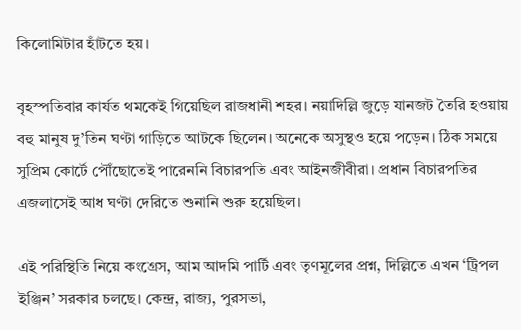কিলোমিটার হাঁটতে হয়।

বৃহস্পতিবার কার্যত থমকেই গিয়েছিল রাজধানী শহর। নয়াদিল্লি জুড়ে যানজট তৈরি হওয়ায় বহু মানুষ দু’তিন ঘণ্টা গাড়িতে আটকে ছিলেন। অনেকে অসুস্থও হয়ে পড়েন। ঠিক সময়ে সুপ্রিম কোর্টে পৌঁছোতেই পারেননি বিচারপতি এবং আইনজীবীরা। প্রধান বিচারপতির এজলাসেই আধ ঘণ্টা দেরিতে শুনানি শুরু হয়েছিল।

এই পরিস্থিতি নিয়ে কংগ্রেস, আম আদমি পার্টি এবং তৃণমূলের প্রশ্ন, দিল্লিতে এখন ‘ট্রিপল ইঞ্জিন’ সরকার চলছে। কেন্দ্র, রাজ্য, পুরসভা,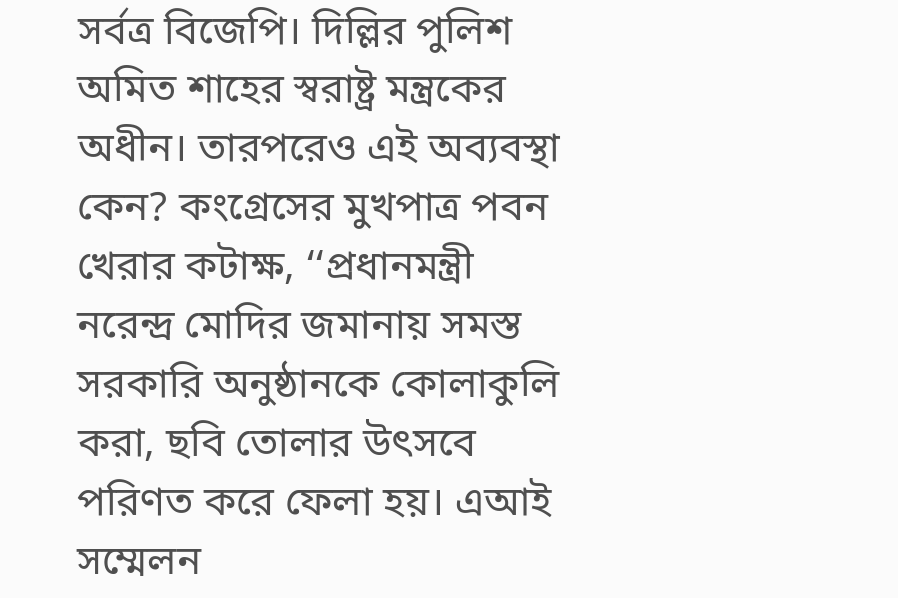সর্বত্র বিজেপি। দিল্লির পুলিশ অমিত শাহের স্বরাষ্ট্র মন্ত্রকের অধীন। তারপরেও এই অব্যবস্থা কেন? কংগ্রেসের মুখপাত্র পবন খেরার কটাক্ষ, ‘‘প্রধানমন্ত্রী নরেন্দ্র মোদির জমানায় সমস্ত সরকারি অনুষ্ঠানকে কোলাকুলি করা, ছবি তোলার উৎসবে পরিণত করে ফেলা হয়। এআই সম্মেলন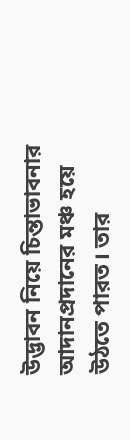উদ্ভাবন নিয়ে চিন্তাভাবনার আদানপ্রদানের মঞ্চ হয়ে উঠতে পারত। তার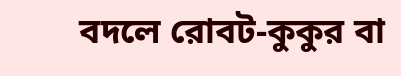বদলে রোবট-কুকুর বা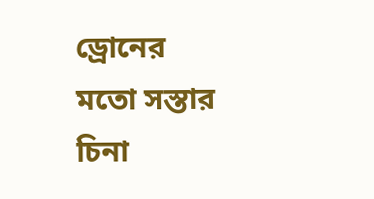ড্রোনের মতো সস্তার চিনা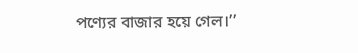পণ্যের বাজার হয়ে গেল।’’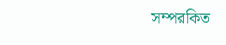সম্পরকিত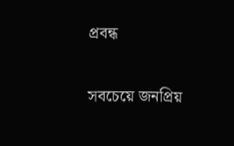প্রবন্ধ

সবচেয়ে জনপ্রিয়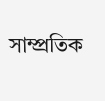সাম্প্রতিক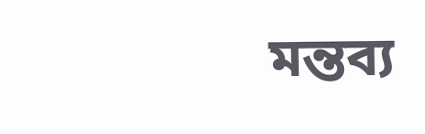মন্তব্য